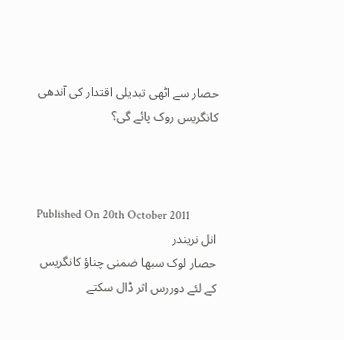حصار سے اٹھی تبدیلی اقتدار کی آندھی کانگریس روک پائے گی؟



Published On 20th October 2011
انل نریندر
حصار لوک سبھا ضمنی چناؤ کانگریس کے لئے دوررس اثر ڈال سکتے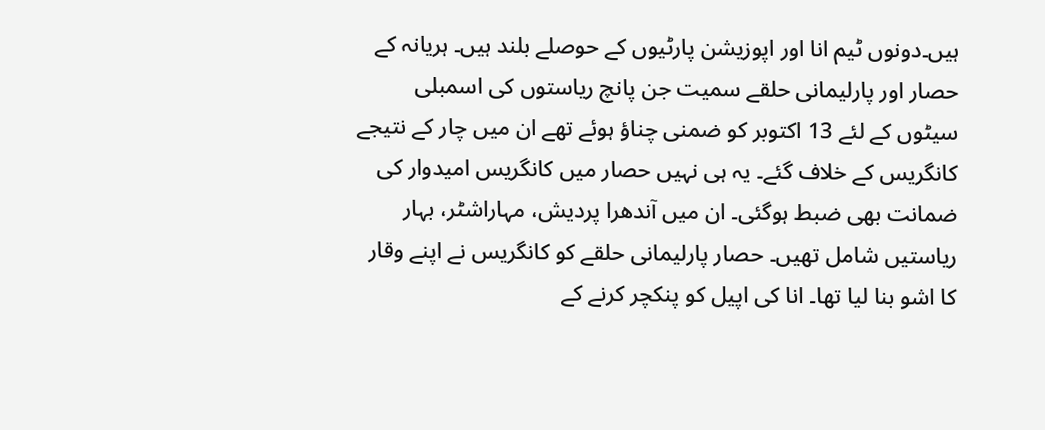ہیں۔دونوں ٹیم انا اور اپوزیشن پارٹیوں کے حوصلے بلند ہیں۔ ہریانہ کے حصار اور پارلیمانی حلقے سمیت جن پانچ ریاستوں کی اسمبلی سیٹوں کے لئے 13 اکتوبر کو ضمنی چناؤ ہوئے تھے ان میں چار کے نتیجے کانگریس کے خلاف گئے۔ یہ ہی نہیں حصار میں کانگریس امیدوار کی ضمانت بھی ضبط ہوگئی۔ ان میں آندھرا پردیش، مہاراشٹر، بہار ریاستیں شامل تھیں۔ حصار پارلیمانی حلقے کو کانگریس نے اپنے وقار کا اشو بنا لیا تھا۔ انا کی اپیل کو پنکچر کرنے کے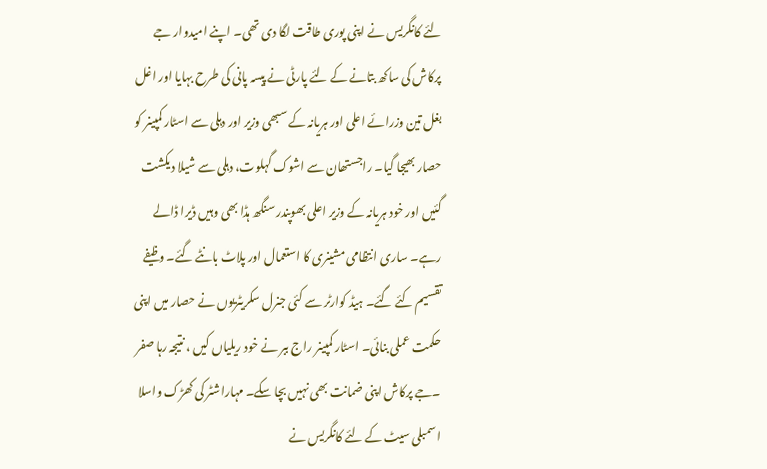لئے کانگریس نے اپنی پوری طاقت لگا دی تھی۔ اپنے امیدوار جے پرکاش کی ساکھ بتانے کے لئے پارٹی نے پیسہ پانی کی طرح بہایا اور اغل بغل تین وزرائے اعلی اور ہریانہ کے سبھی وزیر اور دہلی سے اسٹار کمپینر کو حصار بھیجا گیا۔ راجستھان سے اشوک گہلوت، دہلی سے شیلا دیکشت گئیں اور خود ہریانہ کے وزیر اعلی بھوپندر سنگھ ہڈا بھی وہیں ڈیرا ڈالے رہے۔ ساری انتظامی مشینری کا استعمال اور پلاٹ بانٹے گئے۔ وظیفے تقسیم کئے گئے۔ ہیڈ کوارٹر سے کئی جنرل سکریٹریوں نے حصار میں اپنی حکمت عملی بنائی۔ اسٹار کمپینر راج ببر نے خود ریلیاں کیں ، نتیجہ رہا صفر ۔جے پرکاش اپنی ضمانت بھی نہیں بچا سکے۔ مہاراشٹر کی کھڑک واسلا اسمبلی سیٹ کے لئے کانگریس نے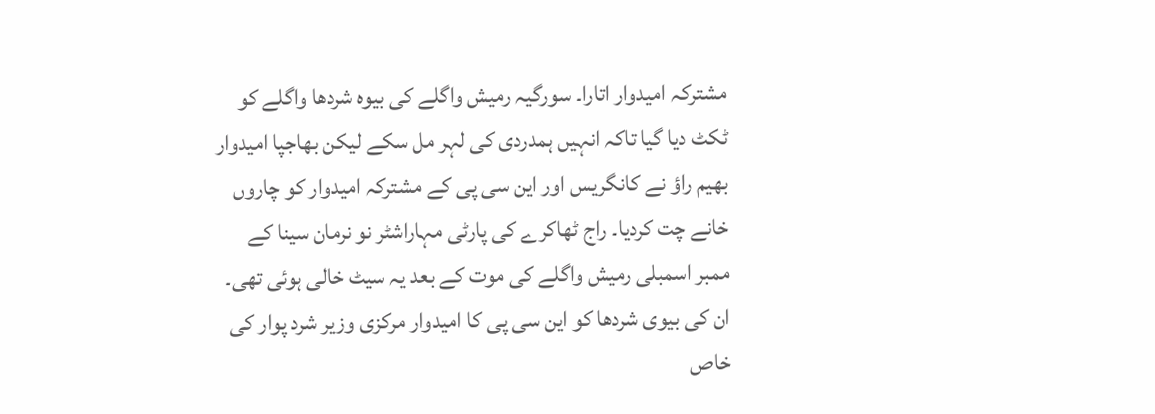مشترکہ امیدوار اتارا۔ سورگیہ رمیش واگلے کی بیوہ شردھا واگلے کو ٹکٹ دیا گیا تاکہ انہیں ہمدردی کی لہر مل سکے لیکن بھاجپا امیدوار بھیم راؤ نے کانگریس اور این سی پی کے مشترکہ امیدوار کو چاروں خانے چت کردیا۔ راج ٹھاکرے کی پارٹی مہاراشٹر نو نرمان سینا کے ممبر اسمبلی رمیش واگلے کی موت کے بعد یہ سیٹ خالی ہوئی تھی۔ ان کی بیوی شردھا کو این سی پی کا امیدوار مرکزی وزیر شرد پوار کی خاص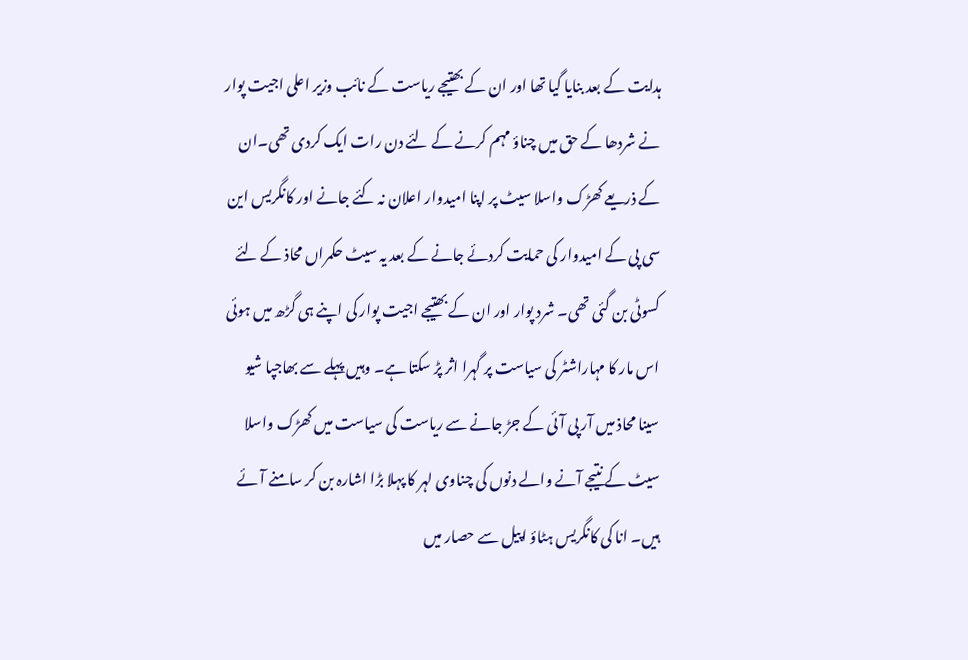ہدایت کے بعد بنایا گیا تھا اور ان کے بھتیجے ریاست کے نائب وزیر اعلی اجیت پوار نے شردھا کے حق میں چناؤ مہم کرنے کے لئے دن رات ایک کردی تھی۔ان کے ذریعے کھڑک واسلا سیٹ پر اپنا امیدوار اعلان نہ کئے جانے اور کانگریس این سی پی کے امیدوار کی حمایت کردئے جانے کے بعد یہ سیٹ حکمراں محاذ کے لئے کسوٹی بن گئی تھی۔ شرد پوار اور ان کے بھتیجے اجیت پوار کی اپنے ہی گڑھ میں ہوئی اس مار کا مہاراشٹر کی سیاست پر گہرا اثر پڑ سکتا ہے۔ وہیں پہلے سے بھاجپا شیو سینا محاذ میں آر پی آئی کے جڑ جانے سے ریاست کی سیاست میں کھڑک واسلا سیٹ کے نتیجے آنے والے دنوں کی چناوی لہر کا پہلا بڑا اشارہ بن کر سامنے آئے ہیں۔ انا کی کانگریس ہٹاؤ اپیل سے حصار میں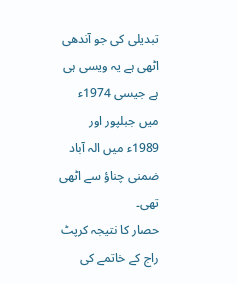تبدیلی کی جو آندھی اٹھی ہے یہ ویسی ہی ہے جیسی 1974ء میں جبلپور اور 1989ء میں الہ آباد ضمنی چناؤ سے اٹھی تھی۔
حصار کا نتیجہ کرپٹ راج کے خاتمے کی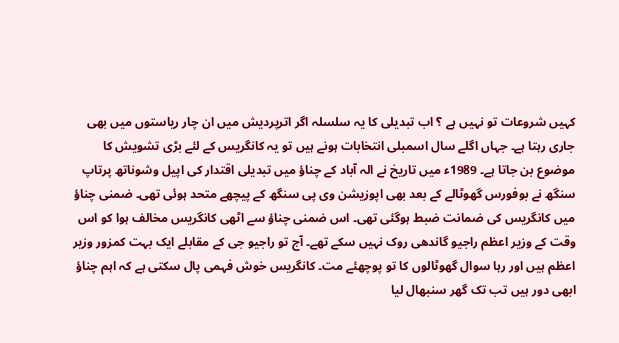کہیں شروعات تو نہیں ہے ؟ اب تبدیلی کا یہ سلسلہ اگر اترپردیش میں ان چار ریاستوں میں بھی جاری رہتا ہے۔ جہاں اگلے سال اسمبلی انتخابات ہونے ہیں تو یہ کانگریس کے لئے بڑی تشویش کا موضوع بن جاتا ہے۔ 1989ء میں تاریخ نے الہ آباد کے چناؤ میں تبدیلی اقتدار کی اپیل وشوناتھ پرتاپ سنگھ نے بوفورس گھوٹالے کے بعد بھی اپوزیشن وی پی سنگھ کے پیچھے متحد ہوئی تھی۔ ضمنی چناؤ میں کانگریس کی ضمانت ضبط ہوگئی تھی۔ اس ضمنی چناؤ سے اٹھی کانگریس مخالف ہوا کو اس وقت کے وزیر اعظم راجیو گاندھی روک نہیں سکے تھے۔ آج تو راجیو جی کے مقابلے ایک بہت کمزور وزیر اعظم ہیں اور رہا سوال گھوٹالوں کا تو پوچھئے مت۔ کانگریس خوش فہمی پال سکتی ہے کہ اہم چناؤ ابھی دور ہیں تب تک گھر سنبھال لیا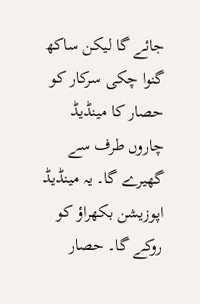جائے گا لیکن ساکھ گنوا چکی سرکار کو حصار کا مینڈیڈ چاروں طرف سے گھیرے گا۔ یہ مینڈیڈ اپوزیشن بکھراؤ کو روکے گا۔ حصار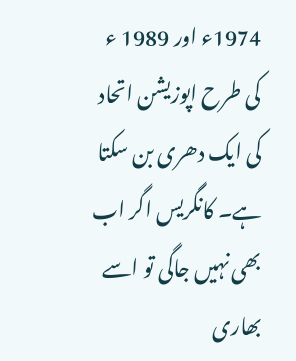1974ء اور 1989 ء کی طرح اپوزیشن اتحاد کی ایک دھری بن سکتا ہے۔ کانگریس اگر اب بھی نہیں جاگی تو اسے بھاری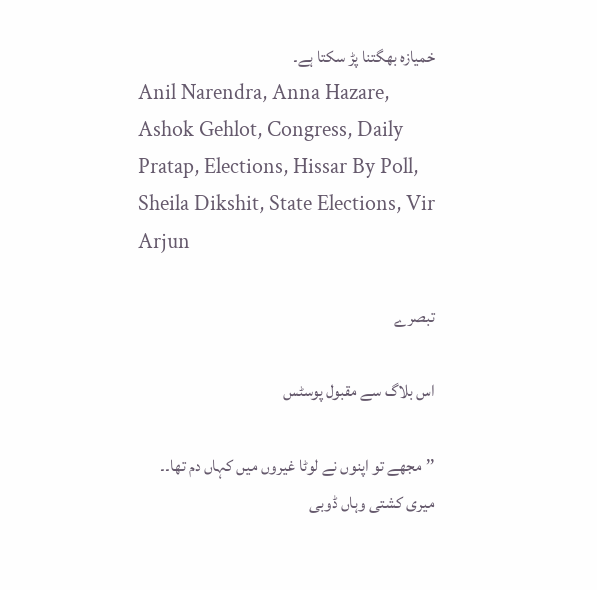خمیازہ بھگتنا پڑ سکتا ہے۔
Anil Narendra, Anna Hazare, Ashok Gehlot, Congress, Daily Pratap, Elections, Hissar By Poll, Sheila Dikshit, State Elections, Vir Arjun

تبصرے

اس بلاگ سے مقبول پوسٹس

’’مجھے تو اپنوں نے لوٹا غیروں میں کہاں دم تھا۔۔ میری کشتی وہاں ڈوبی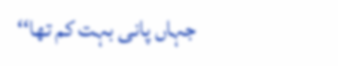جہاں پانی بہت کم تھا‘‘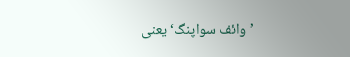’وائف سواپنگ‘ یعنی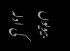بیویوں کی ادلہ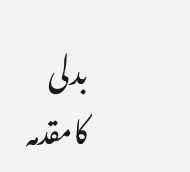بدلی کامقدمہ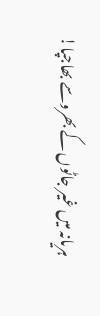ہریانہ میں غیر جاٹوں کے بھروسے بھاجپا!